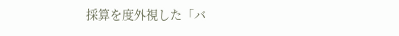採算を度外視した「バ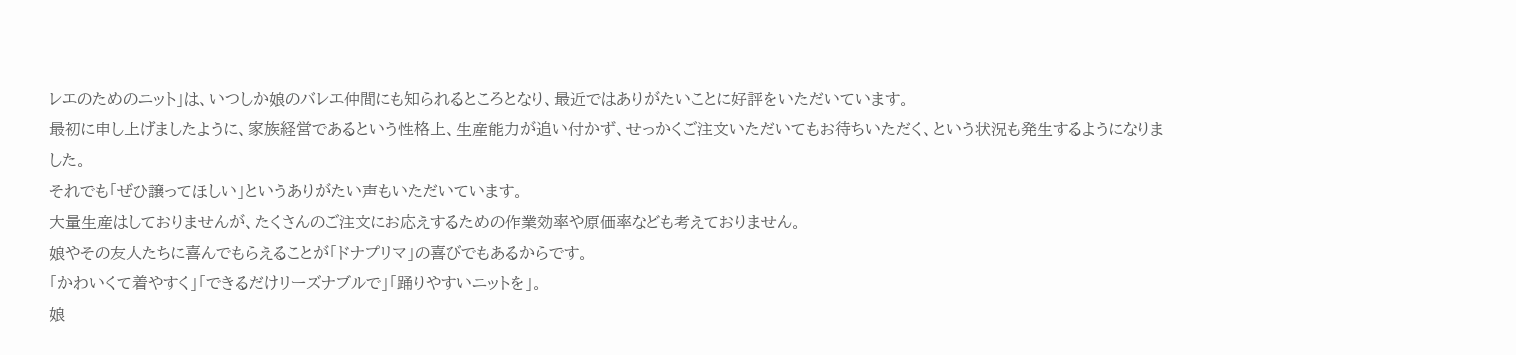レエのためのニット」は、いつしか娘のバレエ仲間にも知られるところとなり、最近ではありがたいことに好評をいただいています。
最初に申し上げましたように、家族経営であるという性格上、生産能力が追い付かず、せっかくご注文いただいてもお待ちいただく、という状況も発生するようになりました。
それでも「ぜひ譲ってほしい」というありがたい声もいただいています。
大量生産はしておりませんが、たくさんのご注文にお応えするための作業効率や原価率なども考えておりません。
娘やその友人たちに喜んでもらえることが「ドナプリマ」の喜びでもあるからです。
「かわいくて着やすく」「できるだけリーズナブルで」「踊りやすいニットを」。
娘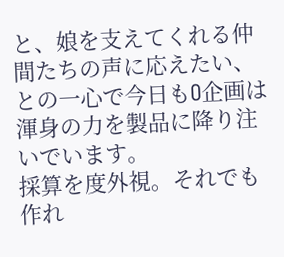と、娘を支えてくれる仲間たちの声に応えたい、との一心で今日もO企画は渾身の力を製品に降り注いでいます。
採算を度外視。それでも作れ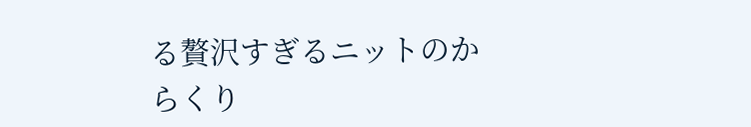る贅沢すぎるニットのからくり